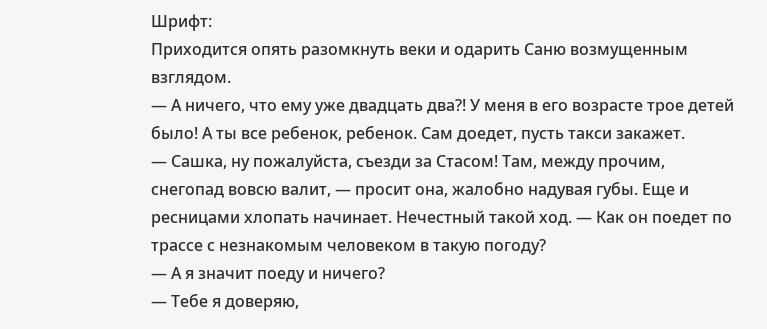Шрифт:
Приходится опять разомкнуть веки и одарить Саню возмущенным взглядом.
— А ничего, что ему уже двадцать два?! У меня в его возрасте трое детей было! А ты все ребенок, ребенок. Сам доедет, пусть такси закажет.
— Сашка, ну пожалуйста, съезди за Стасом! Там, между прочим, снегопад вовсю валит, — просит она, жалобно надувая губы. Еще и ресницами хлопать начинает. Нечестный такой ход. — Как он поедет по трассе с незнакомым человеком в такую погоду?
— А я значит поеду и ничего?
— Тебе я доверяю,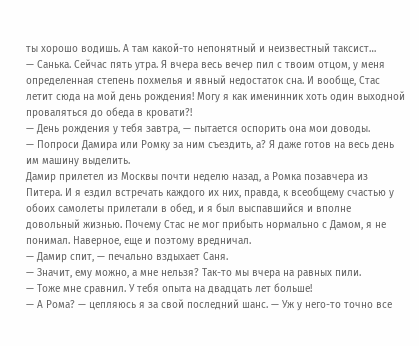ты хорошо водишь. А там какой-то непонятный и неизвестный таксист…
— Санька. Сейчас пять утра. Я вчера весь вечер пил с твоим отцом, у меня определенная степень похмелья и явный недостаток сна. И вообще, Стас летит сюда на мой день рождения! Могу я как именинник хоть один выходной проваляться до обеда в кровати?!
— День рождения у тебя завтра, — пытается оспорить она мои доводы.
— Попроси Дамира или Ромку за ним съездить, а? Я даже готов на весь день им машину выделить.
Дамир прилетел из Москвы почти неделю назад, а Ромка позавчера из Питера. И я ездил встречать каждого их них, правда, к всеобщему счастью у обоих самолеты прилетали в обед, и я был выспавшийся и вполне довольный жизнью. Почему Стас не мог прибыть нормально с Дамом, я не понимал. Наверное, еще и поэтому вредничал.
— Дамир спит, — печально вздыхает Саня.
— Значит, ему можно, а мне нельзя? Так-то мы вчера на равных пили.
— Тоже мне сравнил. У тебя опыта на двадцать лет больше!
— А Рома? — цепляюсь я за свой последний шанс. — Уж у него-то точно все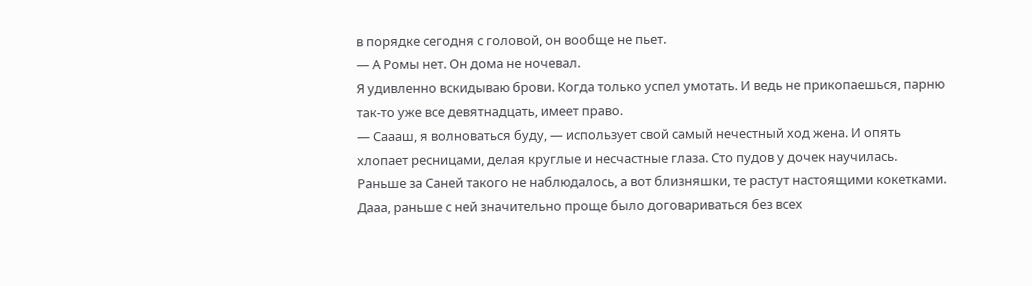в порядке сегодня с головой, он вообще не пьет.
— А Ромы нет. Он дома не ночевал.
Я удивленно вскидываю брови. Когда только успел умотать. И ведь не прикопаешься, парню так-то уже все девятнадцать, имеет право.
— Саааш, я волноваться буду, — использует свой самый нечестный ход жена. И опять хлопает ресницами, делая круглые и несчастные глаза. Сто пудов у дочек научилась. Раньше за Саней такого не наблюдалось, а вот близняшки, те растут настоящими кокетками. Дааа, раньше с ней значительно проще было договариваться без всех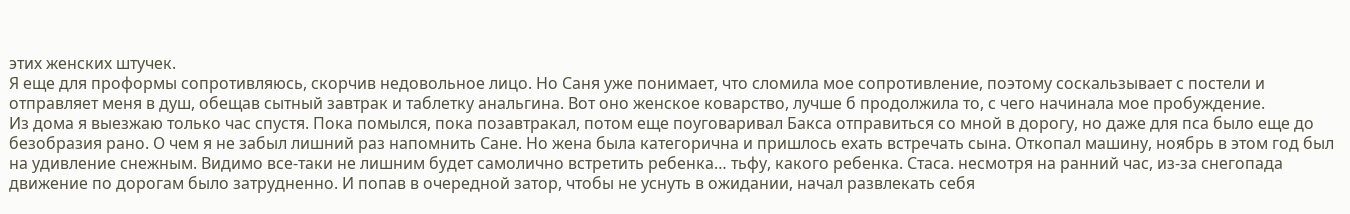этих женских штучек.
Я еще для проформы сопротивляюсь, скорчив недовольное лицо. Но Саня уже понимает, что сломила мое сопротивление, поэтому соскальзывает с постели и отправляет меня в душ, обещав сытный завтрак и таблетку анальгина. Вот оно женское коварство, лучше б продолжила то, с чего начинала мое пробуждение.
Из дома я выезжаю только час спустя. Пока помылся, пока позавтракал, потом еще поуговаривал Бакса отправиться со мной в дорогу, но даже для пса было еще до безобразия рано. О чем я не забыл лишний раз напомнить Сане. Но жена была категорична и пришлось ехать встречать сына. Откопал машину, ноябрь в этом год был на удивление снежным. Видимо все-таки не лишним будет самолично встретить ребенка… тьфу, какого ребенка. Стаса. несмотря на ранний час, из-за снегопада движение по дорогам было затрудненно. И попав в очередной затор, чтобы не уснуть в ожидании, начал развлекать себя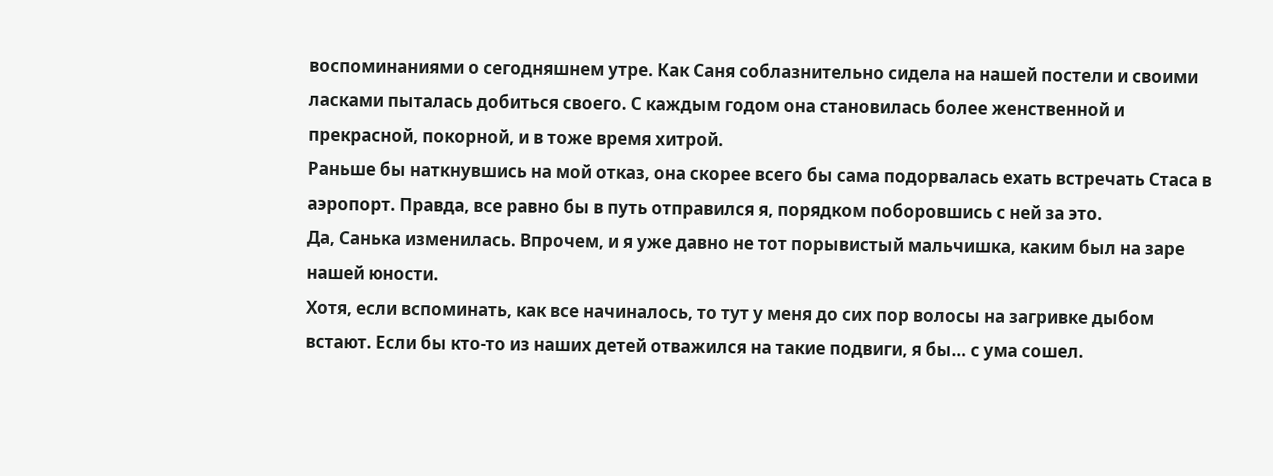воспоминаниями о сегодняшнем утре. Как Саня соблазнительно сидела на нашей постели и своими ласками пыталась добиться своего. С каждым годом она становилась более женственной и прекрасной, покорной, и в тоже время хитрой.
Раньше бы наткнувшись на мой отказ, она скорее всего бы сама подорвалась ехать встречать Стаса в аэропорт. Правда, все равно бы в путь отправился я, порядком поборовшись с ней за это.
Да, Санька изменилась. Впрочем, и я уже давно не тот порывистый мальчишка, каким был на заре нашей юности.
Хотя, если вспоминать, как все начиналось, то тут у меня до сих пор волосы на загривке дыбом встают. Если бы кто-то из наших детей отважился на такие подвиги, я бы… с ума сошел.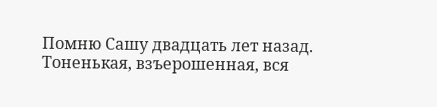Помню Сашу двадцать лет назад. Тоненькая, взъерошенная, вся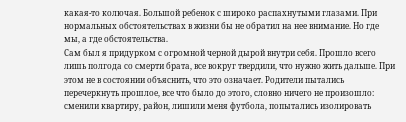какая-то колючая. Большой ребенок с широко распахнутыми глазами. При нормальных обстоятельствах в жизни бы не обратил на нее внимание. Но где мы, а где обстоятельства.
Сам был я придурком с огромной черной дырой внутри себя. Прошло всего лишь полгода со смерти брата, все вокруг твердили, что нужно жить дальше. При этом не в состоянии объяснить, что это означает. Родители пытались перечеркнуть прошлое, все что было до этого, словно ничего не произошло: сменили квартиру, район, лишили меня футбола, попытались изолировать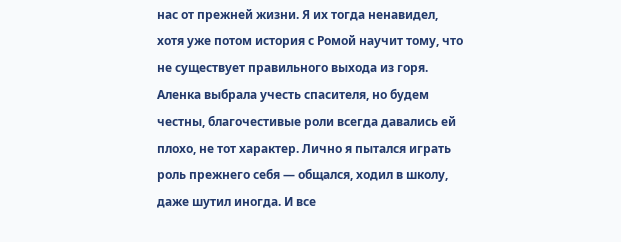нас от прежней жизни. Я их тогда ненавидел, хотя уже потом история с Ромой научит тому, что не существует правильного выхода из горя. Аленка выбрала учесть спасителя, но будем честны, благочестивые роли всегда давались ей плохо, не тот характер. Лично я пытался играть роль прежнего себя — общался, ходил в школу, даже шутил иногда. И все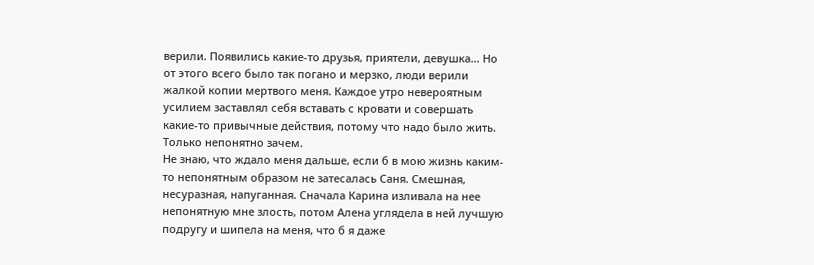верили. Появились какие-то друзья, приятели, девушка… Но от этого всего было так погано и мерзко, люди верили жалкой копии мертвого меня. Каждое утро невероятным усилием заставлял себя вставать с кровати и совершать какие-то привычные действия, потому что надо было жить. Только непонятно зачем.
Не знаю, что ждало меня дальше, если б в мою жизнь каким-то непонятным образом не затесалась Саня. Смешная, несуразная, напуганная. Сначала Карина изливала на нее непонятную мне злость, потом Алена углядела в ней лучшую подругу и шипела на меня, что б я даже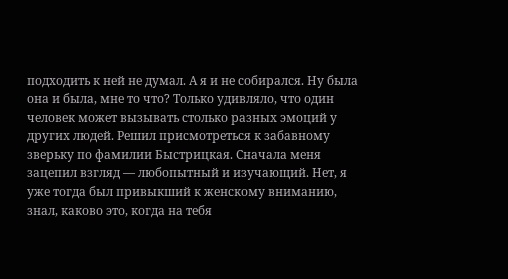подходить к ней не думал. А я и не собирался. Ну была она и была, мне то что? Только удивляло, что один человек может вызывать столько разных эмоций у других людей. Решил присмотреться к забавному зверьку по фамилии Быстрицкая. Сначала меня зацепил взгляд — любопытный и изучающий. Нет, я уже тогда был привыкший к женскому вниманию, знал, каково это, когда на тебя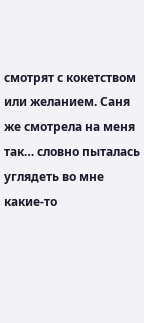смотрят с кокетством или желанием. Саня же смотрела на меня так… словно пыталась углядеть во мне какие-то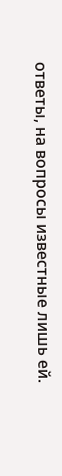ответы, на вопросы известные лишь ей.